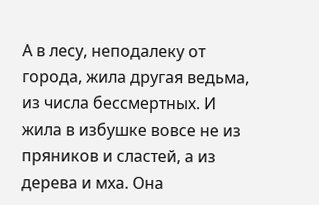А в лесу, неподалеку от города, жила другая ведьма, из числа бессмертных. И жила в избушке вовсе не из пряников и сластей, а из дерева и мха. Она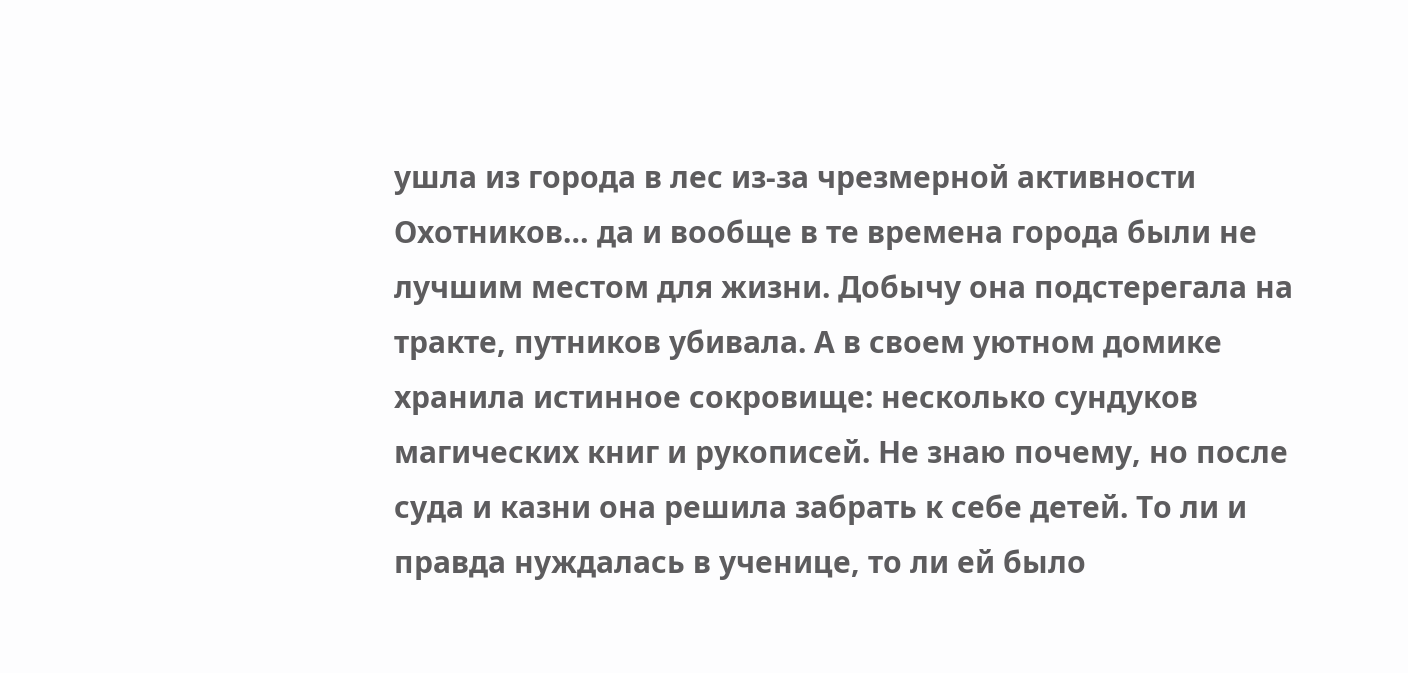ушла из города в лес из-за чрезмерной активности Охотников… да и вообще в те времена города были не лучшим местом для жизни. Добычу она подстерегала на тракте, путников убивала. А в своем уютном домике хранила истинное сокровище: несколько сундуков магических книг и рукописей. Не знаю почему, но после суда и казни она решила забрать к себе детей. То ли и правда нуждалась в ученице, то ли ей было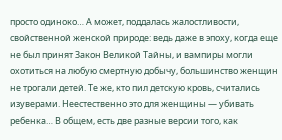просто одиноко… А может, поддалась жалостливости, свойственной женской природе: ведь даже в эпоху, когда еще не был принят Закон Великой Тайны, и вампиры могли охотиться на любую смертную добычу, большинство женщин не трогали детей. Те же, кто пил детскую кровь, считались изуверами. Неестественно это для женщины — убивать ребенка… В общем, есть две разные версии того, как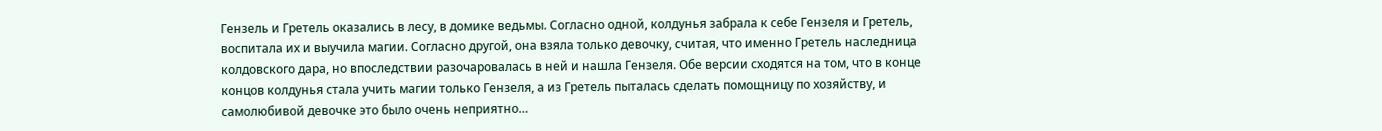Гензель и Гретель оказались в лесу, в домике ведьмы. Согласно одной, колдунья забрала к себе Гензеля и Гретель, воспитала их и выучила магии. Согласно другой, она взяла только девочку, считая, что именно Гретель наследница колдовского дара, но впоследствии разочаровалась в ней и нашла Гензеля. Обе версии сходятся на том, что в конце концов колдунья стала учить магии только Гензеля, а из Гретель пыталась сделать помощницу по хозяйству, и самолюбивой девочке это было очень неприятно…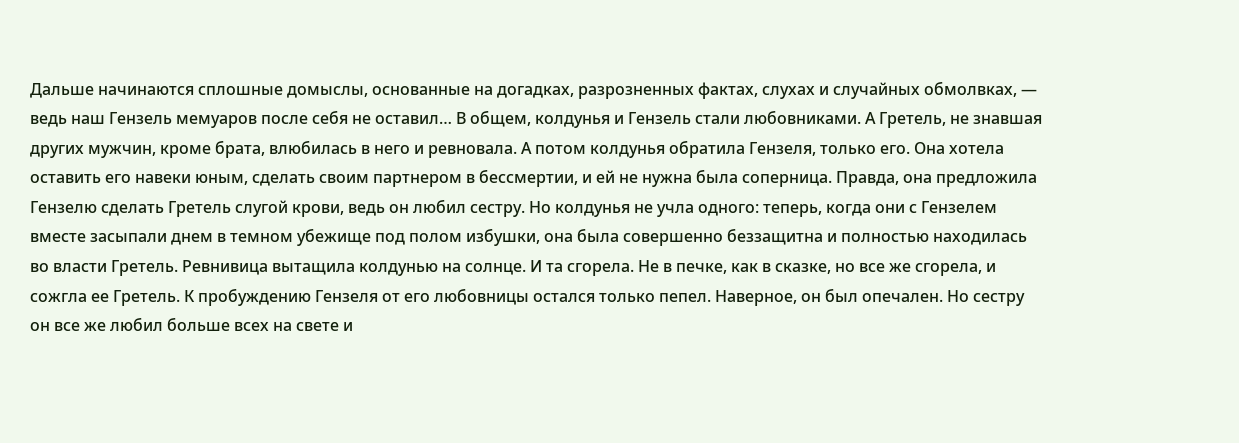Дальше начинаются сплошные домыслы, основанные на догадках, разрозненных фактах, слухах и случайных обмолвках, — ведь наш Гензель мемуаров после себя не оставил… В общем, колдунья и Гензель стали любовниками. А Гретель, не знавшая других мужчин, кроме брата, влюбилась в него и ревновала. А потом колдунья обратила Гензеля, только его. Она хотела оставить его навеки юным, сделать своим партнером в бессмертии, и ей не нужна была соперница. Правда, она предложила Гензелю сделать Гретель слугой крови, ведь он любил сестру. Но колдунья не учла одного: теперь, когда они с Гензелем вместе засыпали днем в темном убежище под полом избушки, она была совершенно беззащитна и полностью находилась во власти Гретель. Ревнивица вытащила колдунью на солнце. И та сгорела. Не в печке, как в сказке, но все же сгорела, и сожгла ее Гретель. К пробуждению Гензеля от его любовницы остался только пепел. Наверное, он был опечален. Но сестру он все же любил больше всех на свете и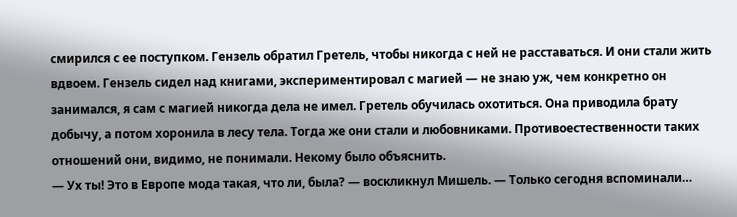смирился с ее поступком. Гензель обратил Гретель, чтобы никогда с ней не расставаться. И они стали жить вдвоем. Гензель сидел над книгами, экспериментировал с магией — не знаю уж, чем конкретно он занимался, я сам с магией никогда дела не имел. Гретель обучилась охотиться. Она приводила брату добычу, а потом хоронила в лесу тела. Тогда же они стали и любовниками. Противоестественности таких отношений они, видимо, не понимали. Некому было объяснить.
— Ух ты! Это в Европе мода такая, что ли, была? — воскликнул Мишель. — Только сегодня вспоминали…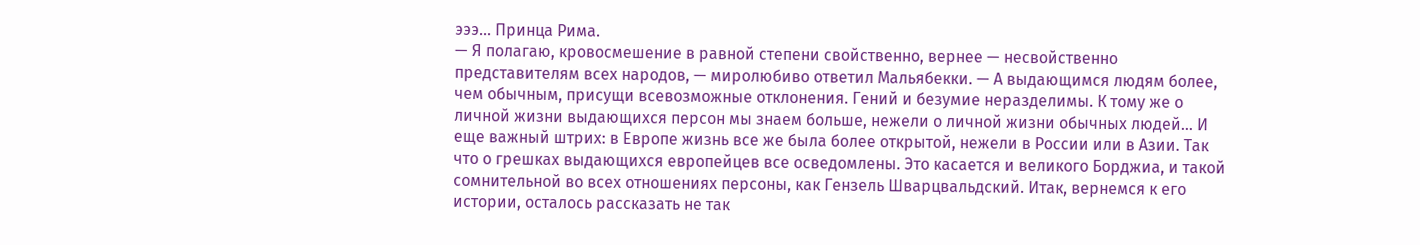эээ… Принца Рима.
— Я полагаю, кровосмешение в равной степени свойственно, вернее — несвойственно представителям всех народов, — миролюбиво ответил Мальябекки. — А выдающимся людям более, чем обычным, присущи всевозможные отклонения. Гений и безумие неразделимы. К тому же о личной жизни выдающихся персон мы знаем больше, нежели о личной жизни обычных людей… И еще важный штрих: в Европе жизнь все же была более открытой, нежели в России или в Азии. Так что о грешках выдающихся европейцев все осведомлены. Это касается и великого Борджиа, и такой сомнительной во всех отношениях персоны, как Гензель Шварцвальдский. Итак, вернемся к его истории, осталось рассказать не так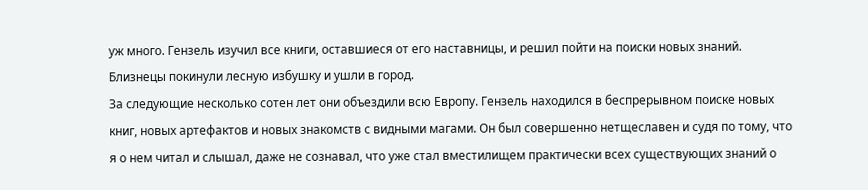уж много. Гензель изучил все книги, оставшиеся от его наставницы, и решил пойти на поиски новых знаний. Близнецы покинули лесную избушку и ушли в город.
За следующие несколько сотен лет они объездили всю Европу. Гензель находился в беспрерывном поиске новых книг, новых артефактов и новых знакомств с видными магами. Он был совершенно нетщеславен и судя по тому, что я о нем читал и слышал, даже не сознавал, что уже стал вместилищем практически всех существующих знаний о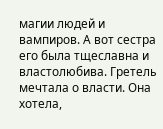магии людей и вампиров. А вот сестра его была тщеславна и властолюбива. Гретель мечтала о власти. Она хотела,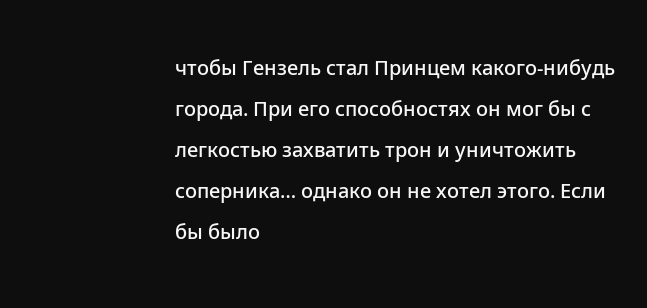чтобы Гензель стал Принцем какого-нибудь города. При его способностях он мог бы с легкостью захватить трон и уничтожить соперника… однако он не хотел этого. Если бы было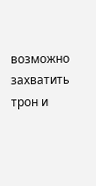возможно захватить трон и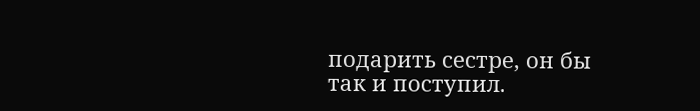подарить сестре, он бы так и поступил.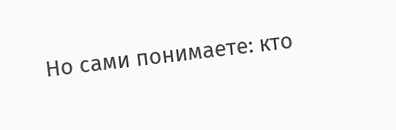Но сами понимаете: кто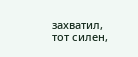захватил, тот силен,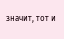значит, тот и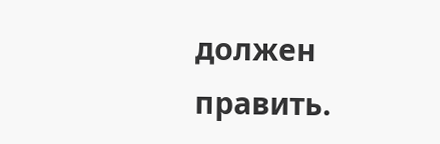должен править.